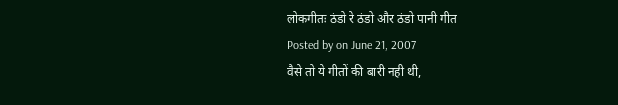लोकगीतः ठंडो रे ठंडो और ठंडो पानी गीत
Posted by on June 21, 2007
वैसे तो ये गीतों की बारी नही थी,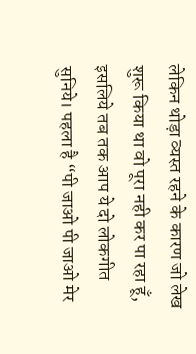लेकिन थोड़ा व्यस्त रहने के कारण जो लेख शुरू किया था वो पूरा नही कर पा रहा हूँ, इसलिये तब तक आप ये दो लोकगीत सुनिये। पहला है “पी जाओ पी जाओ मेर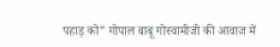पहाड़ को” गोपाल बाबू गोस्वामीजी की आवाज में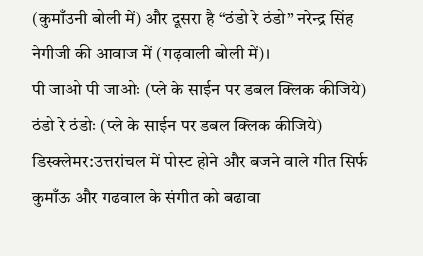(कुमाँउनी बोली में) और दूसरा है “ठंडो रे ठंडो” नरेन्द्र सिंह नेगीजी की आवाज में (गढ़वाली बोली में)।
पी जाओ पी जाओः (प्ले के साईन पर डबल क्लिक कीजिये)
ठंडो रे ठंडोः (प्ले के साईन पर डबल क्लिक कीजिये)
डिस्क्लेमर:उत्तरांचल में पोस्ट होने और बजने वाले गीत सिर्फ कुमाँऊ और गढवाल के संगीत को बढावा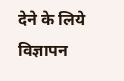देने के लिये विज्ञापन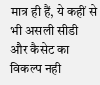मात्र ही हैं, ये कहीं से भी असली सीडी और कैसेट का विकल्प नही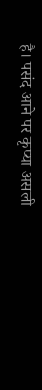है। पसंद आने पर कृप्या असली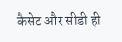कैसेट और सीडी ही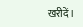खरीदें।